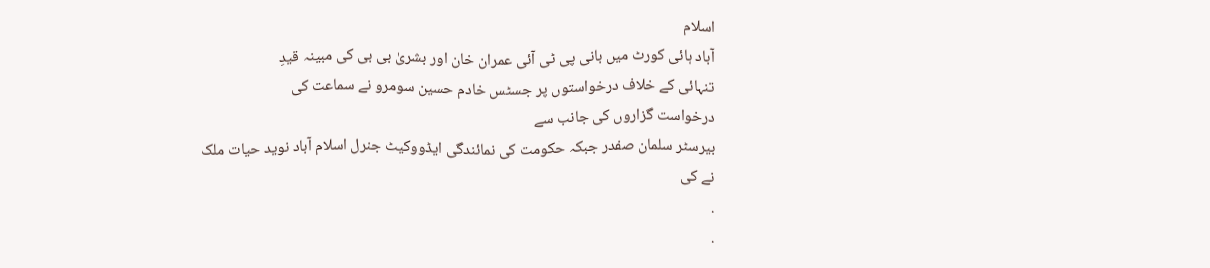اسلام
آباد ہائی کورٹ میں بانی پی ٹی آئی عمران خان اور بشریٰ بی بی کی مبینہ قیدِ
تنہائی کے خلاف درخواستوں پر جسٹس خادم حسین سومرو نے سماعت کی
درخواست گزاروں کی جانب سے
بیرسٹر سلمان صفدر جبکہ حکومت کی نمائندگی ایڈووکیٹ جنرل اسلام آباد نوید حیات ملک
نے کی
.
.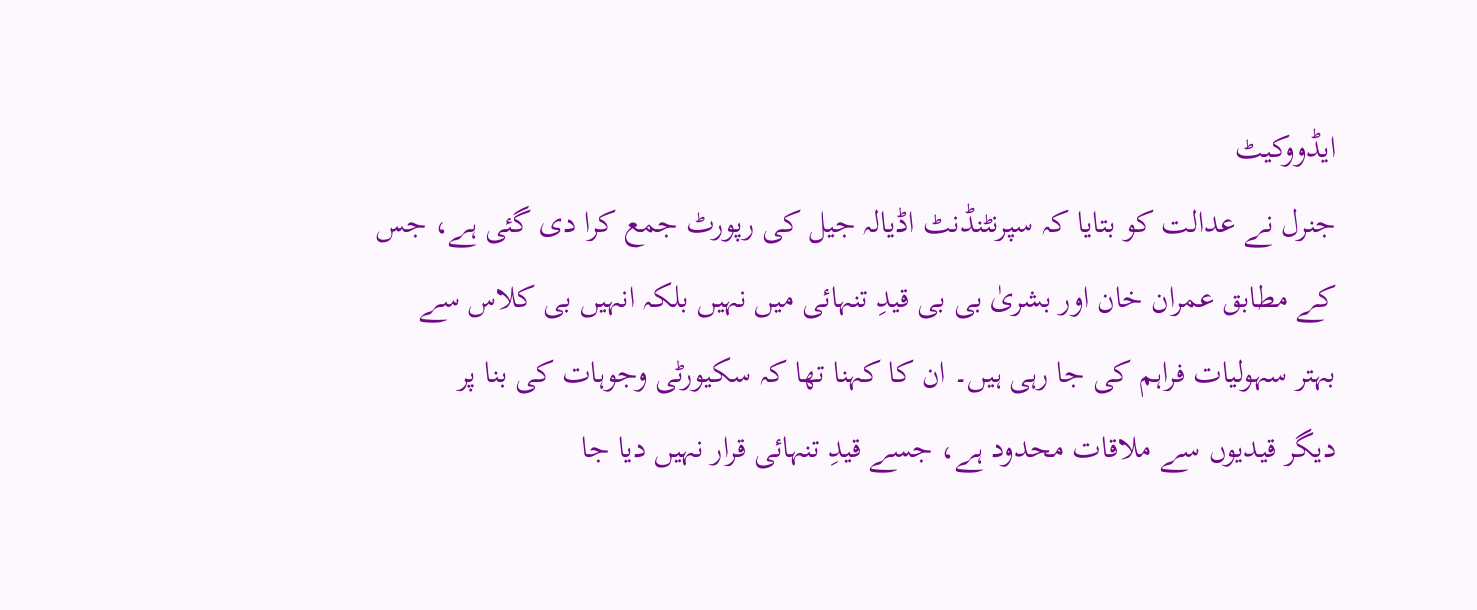ایڈووکیٹ
جنرل نے عدالت کو بتایا کہ سپرنٹنڈنٹ اڈیالہ جیل کی رپورٹ جمع کرا دی گئی ہے، جس
کے مطابق عمران خان اور بشریٰ بی بی قیدِ تنہائی میں نہیں بلکہ انہیں بی کلاس سے
بہتر سہولیات فراہم کی جا رہی ہیں۔ ان کا کہنا تھا کہ سکیورٹی وجوہات کی بنا پر
دیگر قیدیوں سے ملاقات محدود ہے، جسے قیدِ تنہائی قرار نہیں دیا جا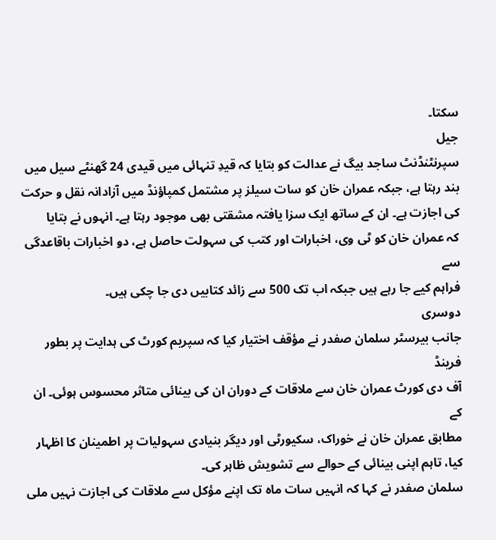سکتا۔
جیل
سپرنٹنڈنٹ ساجد بیگ نے عدالت کو بتایا کہ قیدِ تنہائی میں قیدی 24 گھنٹے سیل میں
بند رہتا ہے، جبکہ عمران خان کو سات سیلز پر مشتمل کمپاؤنڈ میں آزادانہ نقل و حرکت
کی اجازت ہے۔ ان کے ساتھ ایک سزا یافتہ مشقتی بھی موجود رہتا ہے۔ انہوں نے بتایا
کہ عمران خان کو ٹی وی، اخبارات اور کتب کی سہولت حاصل ہے، دو اخبارات باقاعدگی سے
فراہم کیے جا رہے ہیں جبکہ اب تک 500 سے زائد کتابیں دی جا چکی ہیں۔
دوسری
جانب بیرسٹر سلمان صفدر نے مؤقف اختیار کیا کہ سپریم کورٹ کی ہدایت پر بطور فرینڈ
آف دی کورٹ عمران خان سے ملاقات کے دوران ان کی بینائی متاثر محسوس ہوئی۔ ان کے
مطابق عمران خان نے خوراک، سکیورٹی اور دیگر بنیادی سہولیات پر اطمینان کا اظہار
کیا، تاہم اپنی بینائی کے حوالے سے تشویش ظاہر کی۔
سلمان صفدر نے کہا کہ انہیں سات ماہ تک اپنے مؤکل سے ملاقات کی اجازت نہیں ملی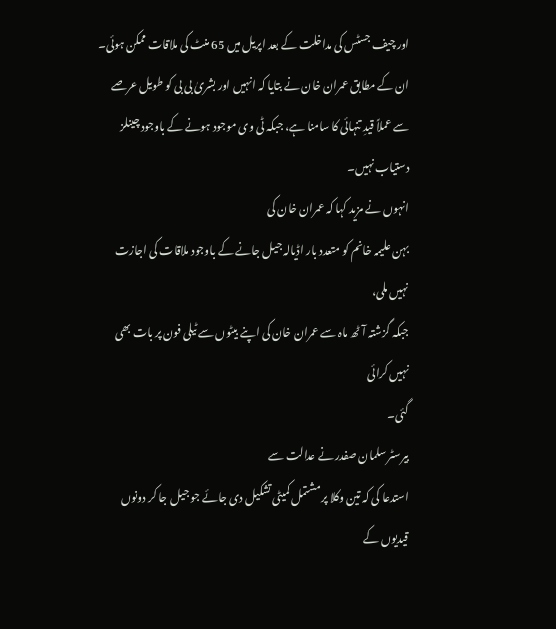اور چیف جسٹس کی مداخلت کے بعد اپریل میں 65 منٹ کی ملاقات ممکن ہوئی۔ ان کے مطابق عمران خان نے بتایا کہ انہیں اور بشریٰ بی بی کو طویل عرصے سے عملاً قیدِ تنہائی کا سامنا ہے، جبکہ ٹی وی موجود ہونے کے باوجود چینلز دستیاب نہیں۔
انہوں نے مزید کہا کہ عمران خان کی
بہن علیمہ خانم کو متعدد بار اڈیالہ جیل جانے کے باوجود ملاقات کی اجازت نہیں ملی،
جبکہ گزشتہ آٹھ ماہ سے عمران خان کی اپنے بیٹوں سے ٹیلی فون پر بات بھی نہیں کرائی
گئی۔
بیرسٹر سلمان صفدر نے عدالت سے
استدعا کی کہ تین وکلا پر مشتمل کمیٹی تشکیل دی جائے جو جیل جا کر دونوں قیدیوں کے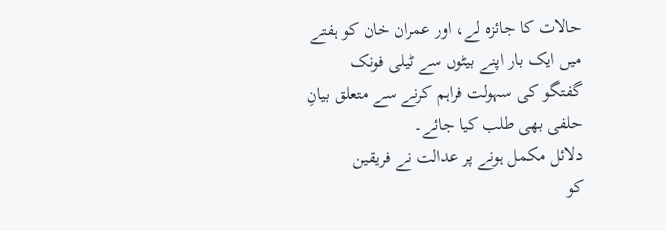حالات کا جائزہ لے، اور عمران خان کو ہفتے میں ایک بار اپنے بیٹوں سے ٹیلی فونک
گفتگو کی سہولت فراہم کرنے سے متعلق بیانِ حلفی بھی طلب کیا جائے۔
دلائل مکمل ہونے پر عدالت نے فریقین
کو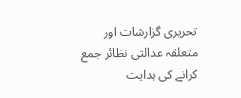تحریری گزارشات اور متعلقہ عدالتی نظائر جمع کرانے کی ہدایت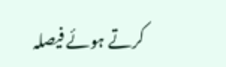کرتے ہوئے فیصلہ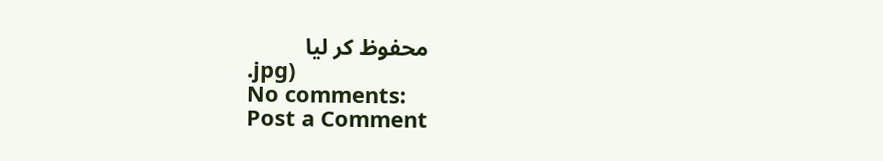محفوظ کر لیا
.jpg)
No comments:
Post a Comment